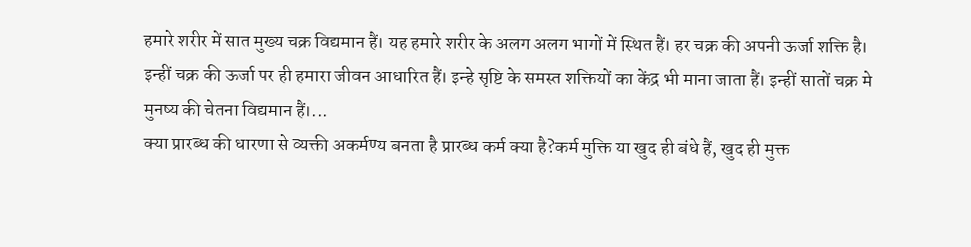हमारे शरीर में सात मुख्य चक्र विद्यमान हैं। यह हमारे शरीर के अलग अलग भागों में स्थित हैं। हर चक्र की अपनी ऊर्जा शक्ति है। इन्हीं चक्र की ऊर्जा पर ही हमारा जीवन आधारित हैं। इन्हे सृष्टि के समस्त शक्तियों का केंद्र भी माना जाता हैं। इन्हीं सातों चक्र मे मुनष्य की चेतना विद्यमान हैं।...
क्या प्रारब्ध की धारणा से व्यक्ती अकर्मण्य बनता है प्रारब्ध कर्म क्या है?कर्म मुक्ति या खुद ही बंधे हैं, खुद ही मुक्त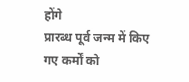होंगे
प्रारब्ध पूर्व जन्म में किए गए कर्मों को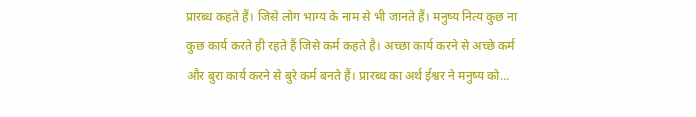प्रारब्ध कहते हैं। जिसे लोग भाग्य के नाम से भी जानते हैं। मनुष्य नित्य कुछ ना कुछ कार्य करते ही रहते हैं जिसे कर्म कहते है। अच्छा कार्य करने से अच्छे कर्म और बुरा कार्य करने से बुरे कर्म बनते हैं। प्रारब्ध का अर्थ ईश्वर ने मनुष्य को...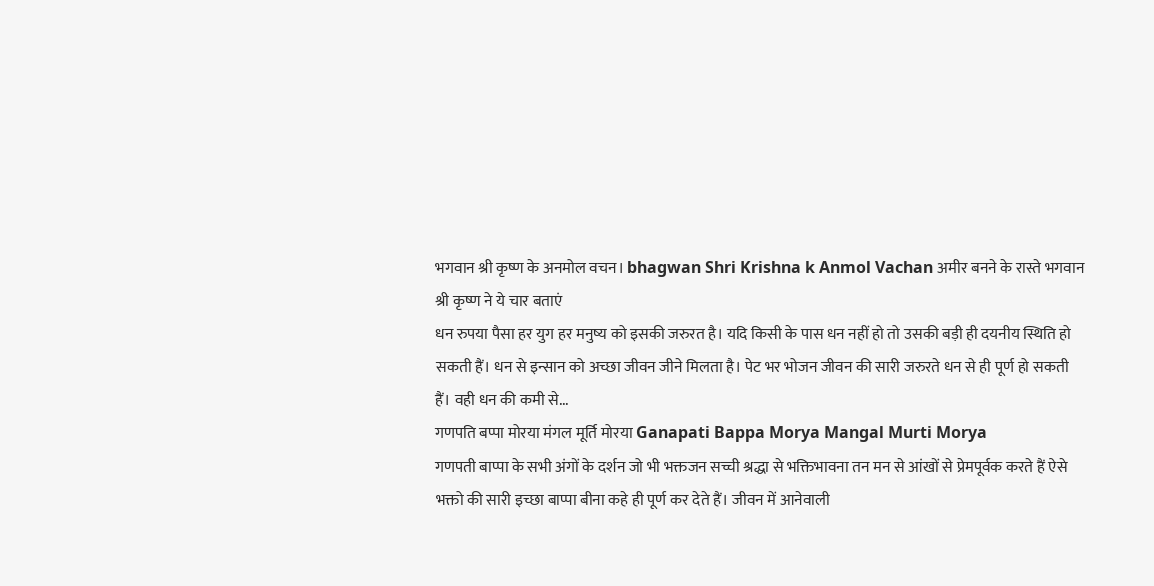भगवान श्री कृष्ण के अनमोल वचन। bhagwan Shri Krishna k Anmol Vachan अमीर बनने के रास्ते भगवान श्री कृष्ण ने ये चार बताएं
धन रुपया पैसा हर युग हर मनुष्य को इसकी जरुरत है। यदि किसी के पास धन नहीं हो तो उसकी बड़ी ही दयनीय स्थिति हो सकती हैं। धन से इन्सान को अच्छा जीवन जीने मिलता है। पेट भर भोजन जीवन की सारी जरुरते धन से ही पूर्ण हो सकती हैं। वही धन की कमी से...
गणपति बप्पा मोरया मंगल मूर्ति मोरया Ganapati Bappa Morya Mangal Murti Morya
गणपती बाप्पा के सभी अंगों के दर्शन जो भी भक्तजन सच्ची श्रद्धा से भक्तिभावना तन मन से आंखों से प्रेमपूर्वक करते हैं ऐसे भक्तो की सारी इच्छा बाप्पा बीना कहे ही पूर्ण कर देते हैं। जीवन में आनेवाली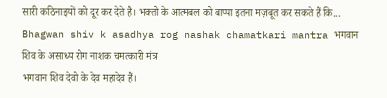सारी कठिनाइयों को दूर कर देते है। भक्तो के आत्मबल को बाप्पा इतना मज़बूत कर सकते हैं कि...
Bhagwan shiv k asadhya rog nashak chamatkari mantra भगवान शिव के असाध्य रोग नाशक चमत्कारी मंत्र
भगवान शिव देवो के देव महादेव हैं।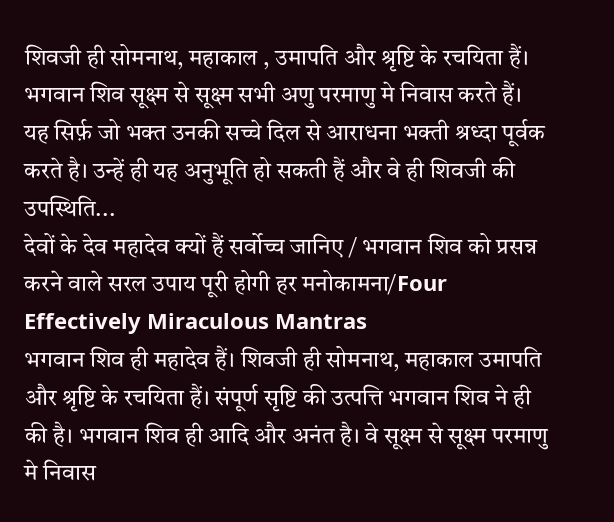शिवजी ही सोमनाथ, महाकाल , उमापति और श्रृष्टि के रचयिता हैं। भगवान शिव सूक्ष्म से सूक्ष्म सभी अणु परमाणु मे निवास करते हैं। यह सिर्फ़ जो भक्त उनकी सच्चे दिल से आराधना भक्ती श्रध्दा पूर्वक करते है। उन्हें ही यह अनुभूति हो सकती हैं और वे ही शिवजी की उपस्थिति...
देवों के देव महादेव क्यों हैं सर्वोच्च जानिए / भगवान शिव को प्रसन्न करने वाले सरल उपाय पूरी होगी हर मनोकामना/Four Effectively Miraculous Mantras
भगवान शिव ही महादेव हैं। शिवजी ही सोमनाथ, महाकाल उमापति और श्रृष्टि के रचयिता हैं। संपूर्ण सृष्टि की उत्पत्ति भगवान शिव ने ही की है। भगवान शिव ही आदि और अनंत है। वे सूक्ष्म से सूक्ष्म परमाणु मे निवास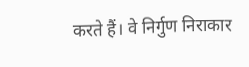करते हैं। वे निर्गुण निराकार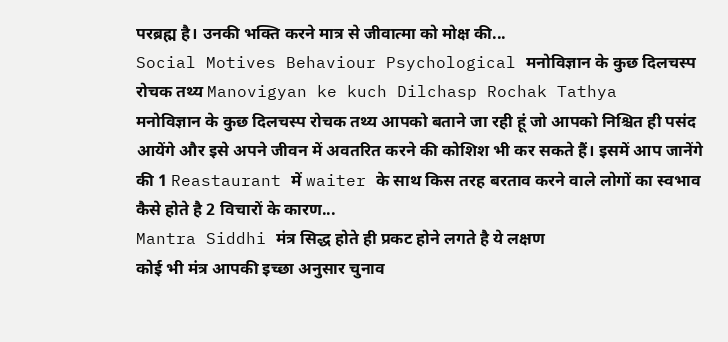परब्रह्म है। उनकी भक्ति करने मात्र से जीवात्मा को मोक्ष की...
Social Motives Behaviour Psychological मनोविज्ञान के कुछ दिलचस्प रोचक तथ्य Manovigyan ke kuch Dilchasp Rochak Tathya
मनोविज्ञान के कुछ दिलचस्प रोचक तथ्य आपको बताने जा रही हूं जो आपको निश्चित ही पसंद आयेंगे और इसे अपने जीवन में अवतरित करने की कोशिश भी कर सकते हैं। इसमें आप जानेंगे की 1 Reastaurant में waiter के साथ किस तरह बरताव करने वाले लोगों का स्वभाव कैसे होते है 2 विचारों के कारण...
Mantra Siddhi मंत्र सिद्ध होते ही प्रकट होने लगते है ये लक्षण
कोई भी मंत्र आपकी इच्छा अनुसार चुनाव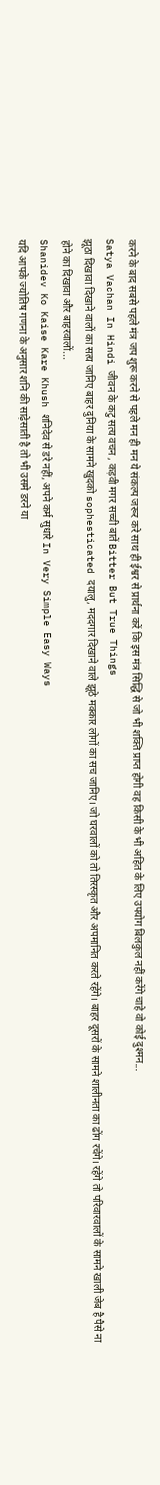करने के बाद सबसे पहले मंत्र जप शुरू करने से पहले मन ही मन ये संकल्प जरूर करे साथ ही ईश्वर से प्रार्थना करें कि इस मंत्र सिद्धि से जो भी शक्ति प्राप्त होगी वह किसी के भी अहित के लिए उपयोग बिलकुल नहीं करेंगे चाहे वो कोई दुश्मन...
Satya Vachan In Hindi जीवन के कटु सत्य वचन , कड़वी मगर सच्ची बातें Bitter But True Things
झूठा दिखावा दिखाने वालों का सत्य जानिए बाहर दुनिया के सामने खुदको sophesticated दयालु, मददगार दिखाने वाले झूठे मक्कार लोगों का सच जानिए। जो घरवालों को तो तिरस्कृत और अपमानित करते रहेंगे। बाहर दूसरों के सामने शालीनता का ढोंग रचेंगे। रहेंगे तो परिवारवालों के सामने खाली जेब है पैसे ना होने का दिखावा और बाहरवालों...
Shanidev Ko Kaise Kare Khush शनिदेव से डरे नहीं, अपने कर्म सुधारे In Very Simple Easy Ways
यदि आपके ज्योतिष गणना के अनुसार शनि की साढ़ेसाती है तो भी उसमे डरने या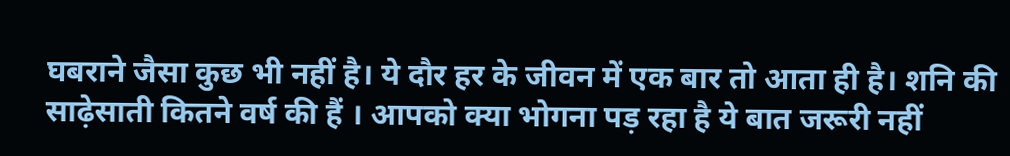घबराने जैसा कुछ भी नहीं है। ये दौर हर के जीवन में एक बार तो आता ही है। शनि की साढ़ेसाती कितने वर्ष की हैं । आपको क्या भोगना पड़ रहा है ये बात जरूरी नहीं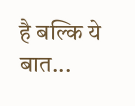है बल्कि ये बात...